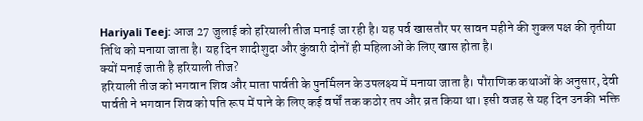Hariyali Teej: आज 27 जुलाई को हरियाली तीज मनाई जा रही है। यह पर्व खासतौर पर सावन महीने की शुक्ल पक्ष की तृतीया तिथि को मनाया जाता है। यह दिन शादीशुदा और कुंवारी दोनों ही महिलाओं के लिए खास होता है।
क्यों मनाई जाती है हरियाली तीज?
हरियाली तीज को भगवान शिव और माता पार्वती के पुनर्मिलन के उपलक्ष्य में मनाया जाता है। पौराणिक कथाओं के अनुसार, देवी पार्वती ने भगवान शिव को पति रूप में पाने के लिए कई वर्षों तक कठोर तप और व्रत किया था। इसी वजह से यह दिन उनकी भक्ति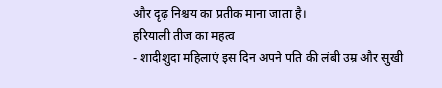और दृढ़ निश्चय का प्रतीक माना जाता है।
हरियाली तीज का महत्व
- शादीशुदा महिलाएं इस दिन अपने पति की लंबी उम्र और सुखी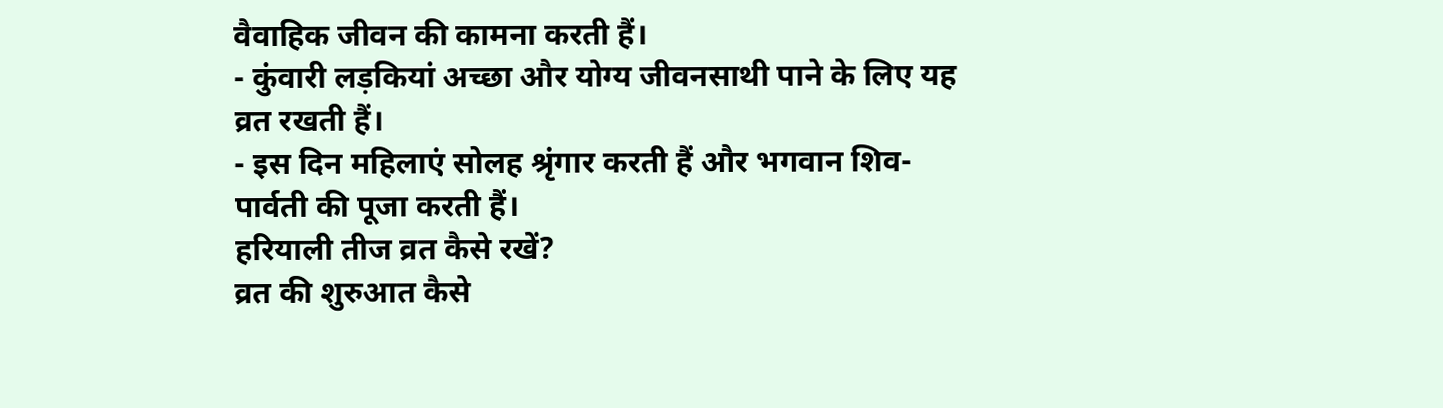वैवाहिक जीवन की कामना करती हैं।
- कुंवारी लड़कियां अच्छा और योग्य जीवनसाथी पाने के लिए यह व्रत रखती हैं।
- इस दिन महिलाएं सोलह श्रृंगार करती हैं और भगवान शिव-पार्वती की पूजा करती हैं।
हरियाली तीज व्रत कैसे रखें?
व्रत की शुरुआत कैसे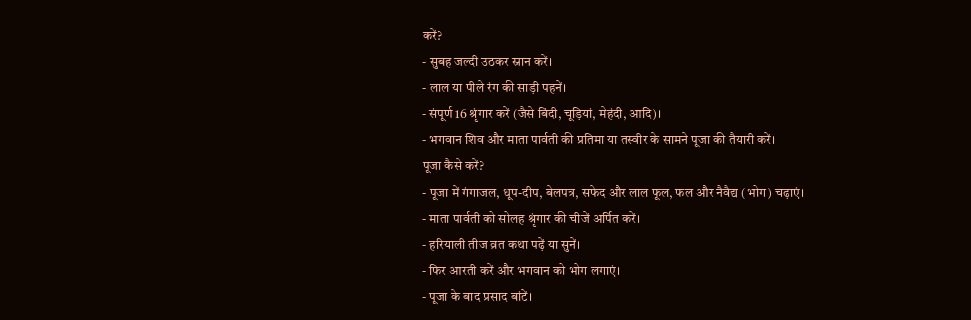करें?
- सुबह जल्दी उठकर स्नान करें।
- लाल या पीले रंग की साड़ी पहनें।
- संपूर्ण 16 श्रृंगार करें (जैसे बिंदी, चूड़ियां, मेहंदी, आदि)।
- भगवान शिव और माता पार्वती की प्रतिमा या तस्वीर के सामने पूजा की तैयारी करें।
पूजा कैसे करें?
- पूजा में गंगाजल, धूप-दीप, बेलपत्र, सफेद और लाल फूल, फल और नैवैद्य (भोग) चढ़ाएं।
- माता पार्वती को सोलह श्रृंगार की चीजें अर्पित करें।
- हरियाली तीज व्रत कथा पढ़ें या सुनें।
- फिर आरती करें और भगवान को भोग लगाएं।
- पूजा के बाद प्रसाद बांटें।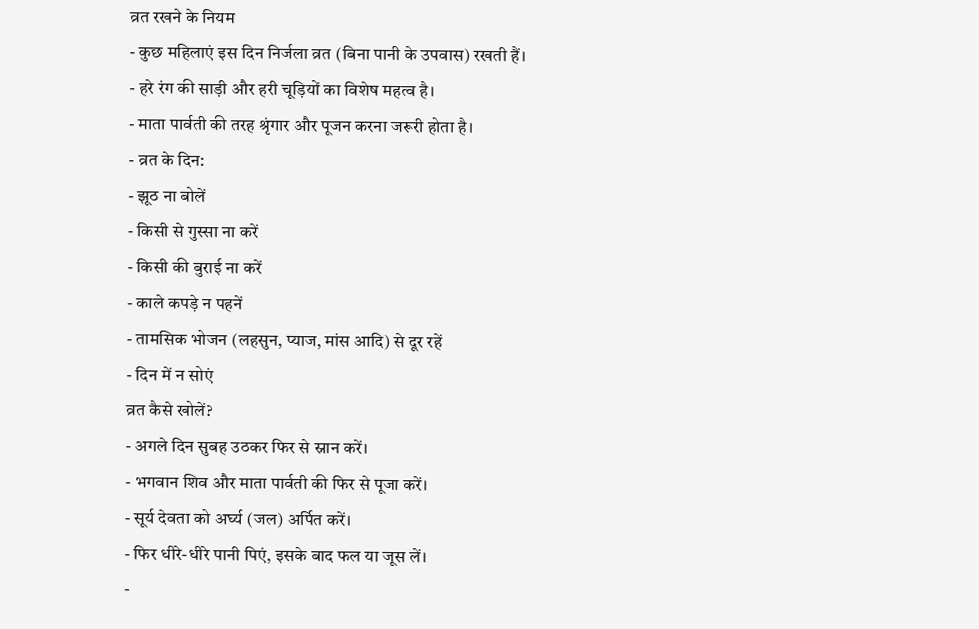व्रत रखने के नियम
- कुछ महिलाएं इस दिन निर्जला व्रत (बिना पानी के उपवास) रखती हैं।
- हरे रंग की साड़ी और हरी चूड़ियों का विशेष महत्व है।
- माता पार्वती की तरह श्रृंगार और पूजन करना जरूरी होता है।
- व्रत के दिन:
- झूठ ना बोलें
- किसी से गुस्सा ना करें
- किसी की बुराई ना करें
- काले कपड़े न पहनें
- तामसिक भोजन (लहसुन, प्याज, मांस आदि) से दूर रहें
- दिन में न सोएं
व्रत कैसे खोलें?
- अगले दिन सुबह उठकर फिर से स्नान करें।
- भगवान शिव और माता पार्वती की फिर से पूजा करें।
- सूर्य देवता को अर्घ्य (जल) अर्पित करें।
- फिर धीरे-धीरे पानी पिएं, इसके बाद फल या जूस लें।
-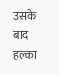उसके बाद हल्का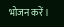भोजन करें।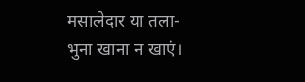मसालेदार या तला-भुना खाना न खाएं।